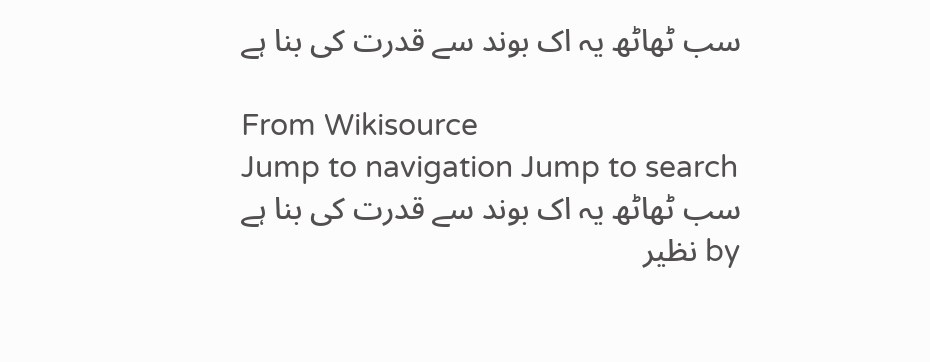سب ٹھاٹھ یہ اک بوند سے قدرت کی بنا ہے

From Wikisource
Jump to navigation Jump to search
سب ٹھاٹھ یہ اک بوند سے قدرت کی بنا ہے
by نظیر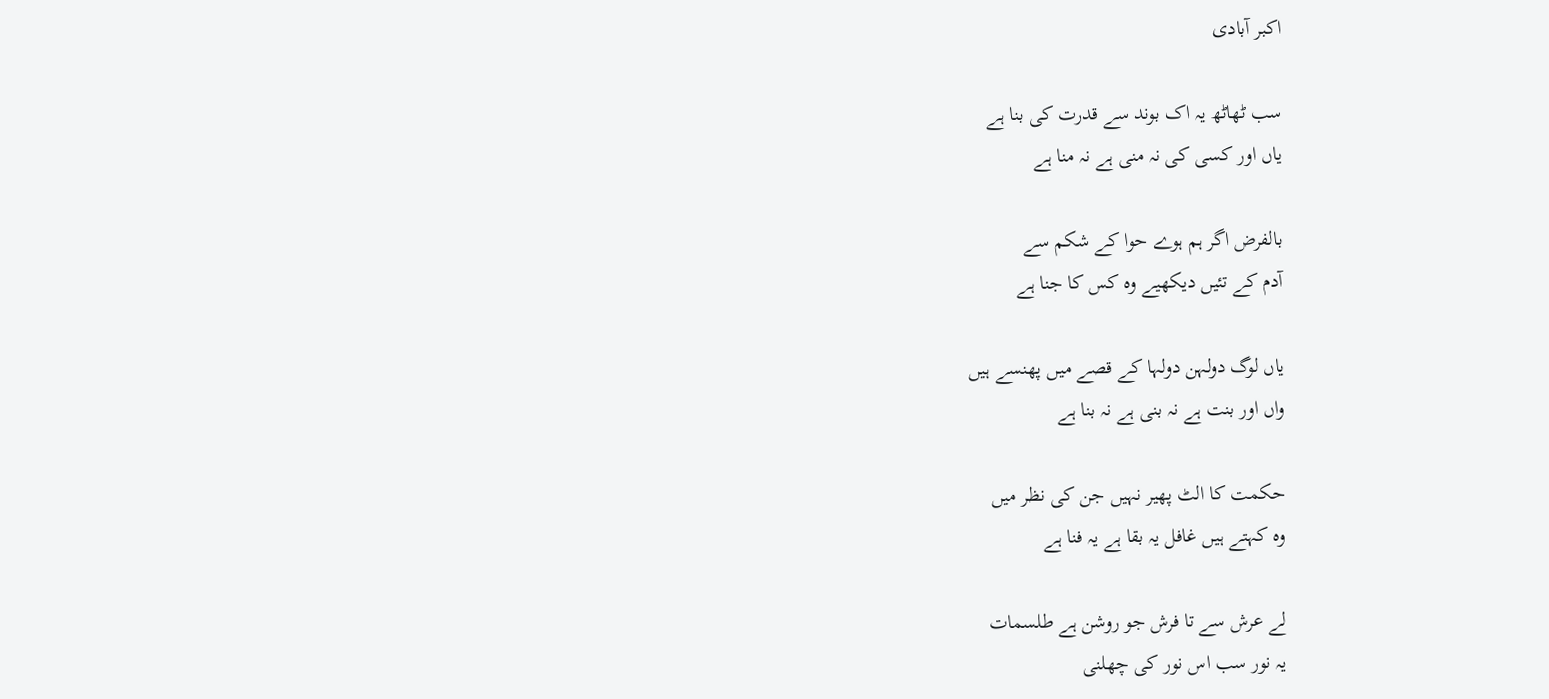اکبر آبادی

سب ٹھاٹھ یہ اک بوند سے قدرت کی بنا ہے
یاں اور کسی کی نہ منی ہے نہ منا ہے

بالفرض اگر ہم ہوے حوا کے شکم سے
آدم کے تئیں دیکھیے وہ کس کا جنا ہے

یاں لوگ دولہن دولہا کے قصے میں پھنسے ہیں
واں اور بنت ہے نہ بنی ہے نہ بنا ہے

حکمت کا الٹ پھیر نہیں جن کی نظر میں
وہ کہتے ہیں غافل یہ بقا ہے یہ فنا ہے

لے عرش سے تا فرش جو روشن ہے طلسمات
یہ نور سب اس نور کی چھلنی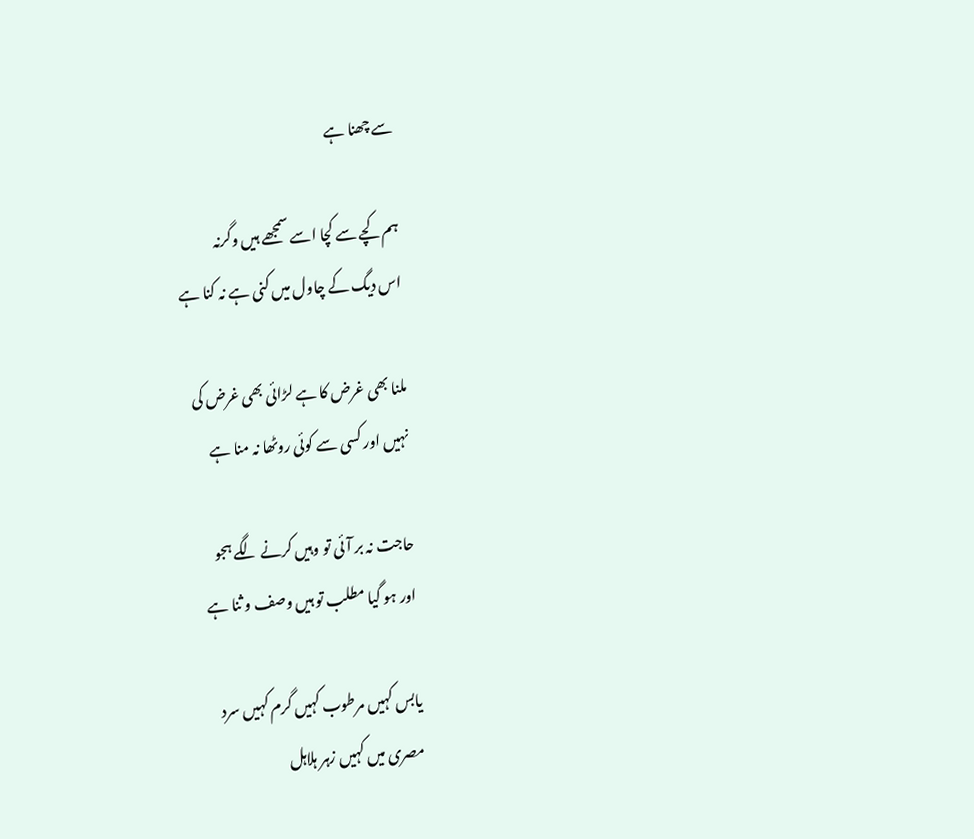سے چھنا ہے

ہم کچے سے کچا اسے سمجھے ہیں وگرنہ
اس دیگ کے چاول میں کنی ہے نہ کنا ہے

ملنا بھی غرض کا ہے لڑائی بھی غرض کی
نہیں اور کسی سے کوئی روٹھا نہ منا ہے

حاجت نہ بر آئی تو وہیں کرنے لگے ہجو
اور ہو گیا مطلب تو ہیں وصف و ثنا ہے

یابس کہیں مرطوب کہیں گرم کہیں سرد
مصری میں کہیں زہر ہلاہل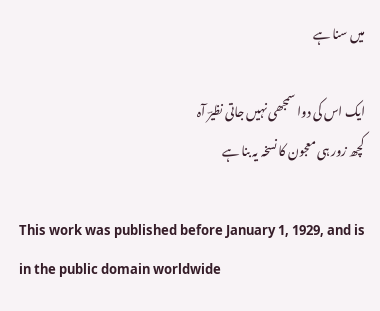میں سنا ہے

ایک اس کی دوا سمجھی نہیں جاتی نظیرؔ آہ
کچھ زور ہی معجون کا نسخہ یہ بنا ہے

This work was published before January 1, 1929, and is in the public domain worldwide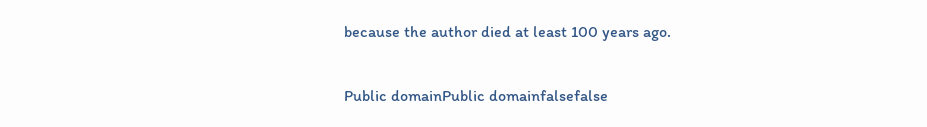because the author died at least 100 years ago.

Public domainPublic domainfalsefalse